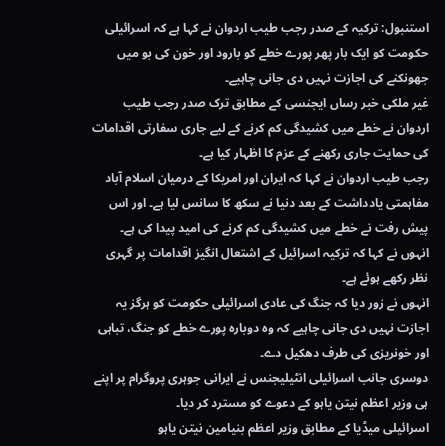استنبول: ترکیہ کے صدر رجب طیب اردوان نے کہا ہے کہ اسرائیلی حکومت کو ایک بار پھر پورے خطے کو بارود اور خون کی بو میں جھونکنے کی اجازت نہیں دی جانی چاہیے۔
غیر ملکی خبر رساں ایجنسی کے مطابق ترک صدر رجب طیب اردوان نے خطے میں کشیدگی کم کرنے کے لیے جاری سفارتی اقدامات کی حمایت جاری رکھنے کے عزم کا اظہار کیا ہے۔
رجب طیب اردوان نے کہا کہ ایران اور امریکا کے درمیان اسلام آباد مفاہمتی یادداشت کے بعد دنیا نے سکھ کا سانس لیا ہے۔ اور اس پیش رفت نے خطے میں کشیدگی کم کرنے کی امید پیدا کی ہے۔
انہوں نے کہا کہ ترکیہ اسرائیل کے اشتعال انگیز اقدامات پر گہری نظر رکھے ہوئے ہے۔
انہوں نے زور دیا کہ جنگ کی عادی اسرائیلی حکومت کو ہرگز یہ اجازت نہیں دی جانی چاہیے کہ وہ دوبارہ پورے خطے کو جنگ، تباہی اور خونریزی کی طرف دھکیل دے۔
دوسری جانب اسرائیلی انٹیلیجنس نے ایرانی جوہری پروگرام پر اپنے ہی وزیر اعظم نیتن یاہو کے دعوے کو مسترد کر دیا۔
اسرائیلی میڈیا کے مطابق وزیر اعظم بنیامین نیتن یاہو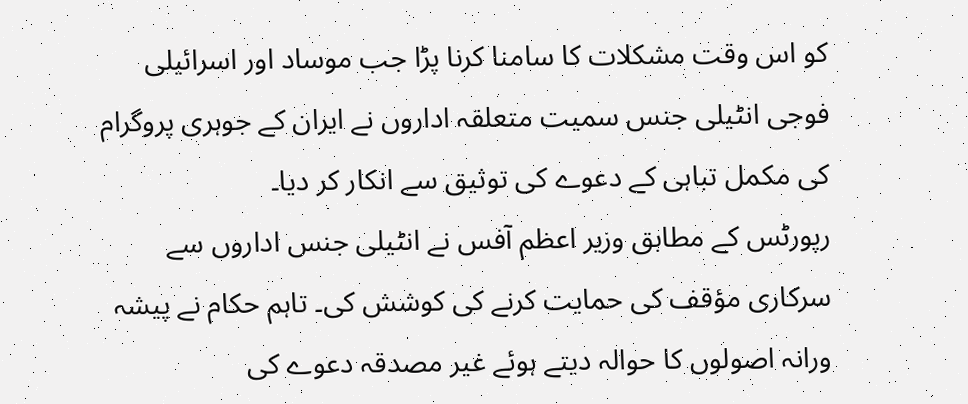کو اس وقت مشکلات کا سامنا کرنا پڑا جب موساد اور اسرائیلی فوجی انٹیلی جنس سمیت متعلقہ اداروں نے ایران کے جوہری پروگرام کی مکمل تباہی کے دعوے کی توثیق سے انکار کر دیا۔
رپورٹس کے مطابق وزیر اعظم آفس نے انٹیلی جنس اداروں سے سرکاری مؤقف کی حمایت کرنے کی کوشش کی۔ تاہم حکام نے پیشہ ورانہ اصولوں کا حوالہ دیتے ہوئے غیر مصدقہ دعوے کی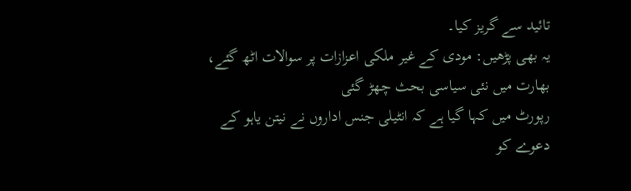تائید سے گریز کیا۔
یہ بھی پڑھیں: مودی کے غیر ملکی اعزازات پر سوالات اٹھ گئے، بھارت میں نئی سیاسی بحث چھڑ گئی
رپورٹ میں کہا گیا ہے کہ انٹیلی جنس اداروں نے نیتن یاہو کے دعوے کو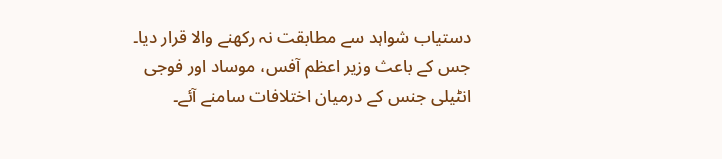دستیاب شواہد سے مطابقت نہ رکھنے والا قرار دیا۔ جس کے باعث وزیر اعظم آفس، موساد اور فوجی انٹیلی جنس کے درمیان اختلافات سامنے آئے۔